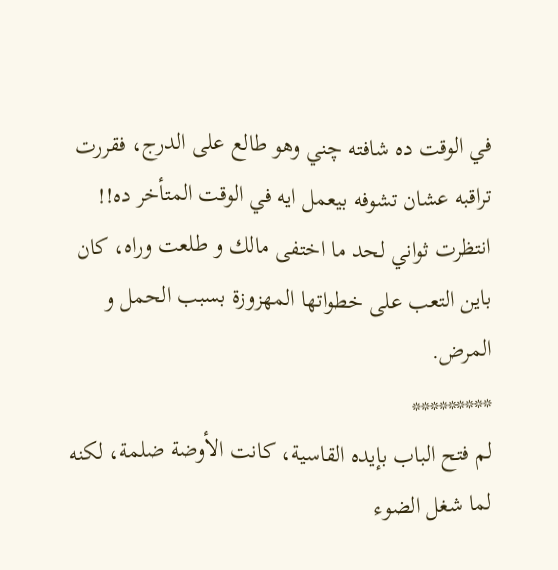في الوقت ده شافته چني وهو طالع على الدرج، فقررت تراقبه عشان تشوفه بيعمل ايه في الوقت المتأخر ده!!
انتظرت ثواني لحد ما اختفى مالك و طلعت وراه، كان باين التعب على خطواتها المهزوزة بسبب الحمل و المرض.
*********
لم فتح الباب بإيده القاسية، كانت الأوضة ضلمة، لكنه لما شغل الضوء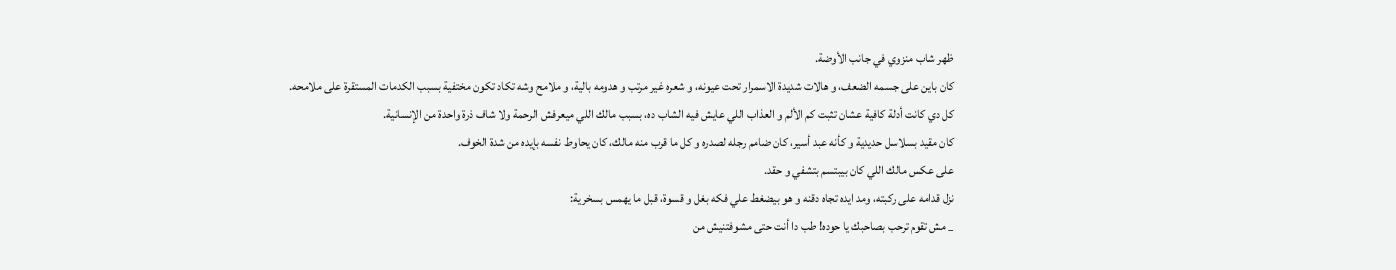ظهر شاب منزوي في جانب الأوضة.
كان باين على جسمه الضعف، و هالات شديدة الاسمرار تحت عيونه، و شعره غير مرتب و هدومه بالية، و ملامح وشه تكاد تكون مختفية بسبب الكدمات المستقرة على ملامحه.
كل دي كانت أدلة كافية عشان تثبت كم الألم و العذاب اللي عايش فيه الشاب ده، بسبب مالك اللي ميعرفش الرحمة ولا شاف ذرة واحدة من الإنسانية.
كان مقيد بسلاسل حديدية و كأنه عبد أسير، كان ضامم رجله لصدره و كل ما قرب منه مالك، كان يحاوط نفسه بإيده من شدة الخوف.
على عكس مالك اللي كان بيبتسم بتشفي و حقد.
نزل قدامه على ركبته، ومد ايده تجاه دقنه و هو بيضغط علي فكه بغل و قسوة، قبل ما يهمس بسخرية:
_ مش تقوم ترحب بصاحبك يا حوده! طب دا أنت حتى مشوفتنيش من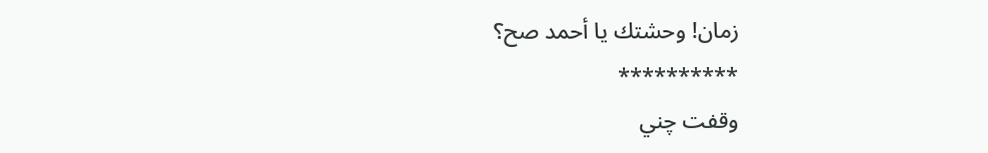زمان! وحشتك يا أحمد صح؟
**********
وقفت چني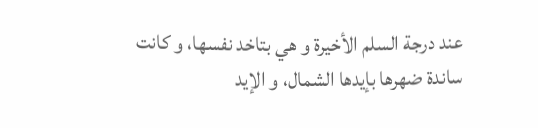عند درجة السلم الأخيرة و هي بتاخد نفسها، و كانت ساندة ضهرها بإيدها الشمال، و الإيد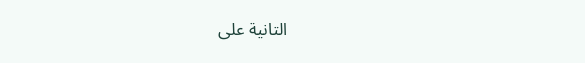التانية على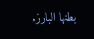بطنها البارز.